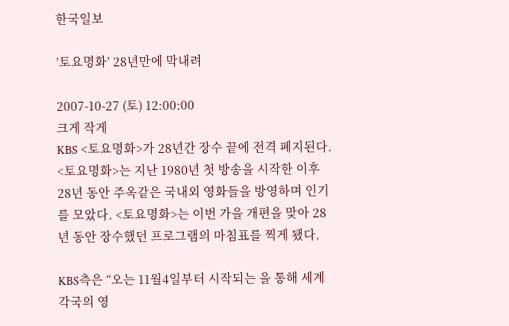한국일보

’토요명화’ 28년만에 막내려

2007-10-27 (토) 12:00:00
크게 작게
KBS <토요명화>가 28년간 장수 끝에 전격 폐지된다.
<토요명화>는 지난 1980년 첫 방송을 시작한 이후 28년 동안 주옥같은 국내외 영화들을 방영하며 인기를 모았다. <토요명화>는 이번 가을 개편을 맞아 28년 동안 장수했던 프로그램의 마침표를 찍게 됐다.

KBS측은 “오는 11월4일부터 시작되는 을 통해 세계 각국의 영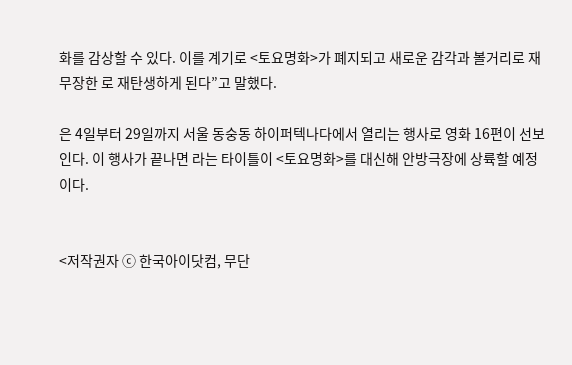화를 감상할 수 있다. 이를 계기로 <토요명화>가 폐지되고 새로운 감각과 볼거리로 재무장한 로 재탄생하게 된다”고 말했다.

은 4일부터 29일까지 서울 동숭동 하이퍼텍나다에서 열리는 행사로 영화 16편이 선보인다. 이 행사가 끝나면 라는 타이틀이 <토요명화>를 대신해 안방극장에 상륙할 예정이다.


<저작권자 ⓒ 한국아이닷컴, 무단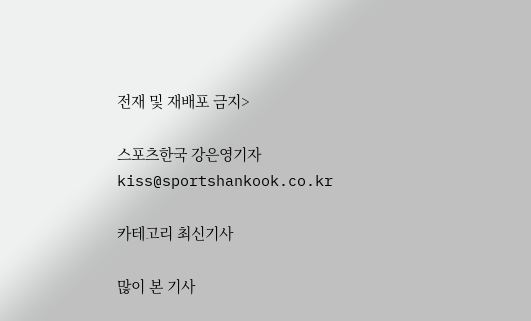전재 및 재배포 금지>

스포츠한국 강은영기자 kiss@sportshankook.co.kr

카테고리 최신기사

많이 본 기사